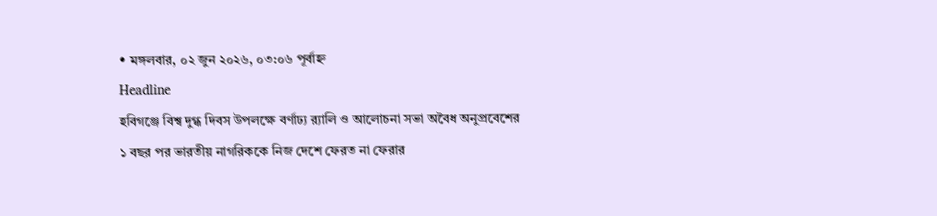• মঙ্গলবার, ০২ জুন ২০২৬, ০৩:০৬ পূর্বাহ্ন
Headline
হবিগঞ্জে বিশ্ব দুগ্ধ দিবস উপলক্ষে বর্ণাঢ্য র‍্যালি ও আলোচনা সভা অবৈধ অনুপ্রবেশের ১ বছর পর ভারতীয় নাগরিককে নিজ দেশে ফেরত না ফেরার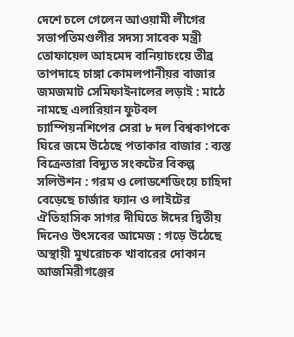দেশে চলে গেলেন আওয়ামী লীগের সভাপতিমণ্ডলীর সদস্য সাবেক মন্ত্রী তোফায়েল আহমেদ বানিয়াচংয়ে তীব্র তাপদাহে চাঙ্গা কোমলপানীয়র বাজার জমজমাট সেমিফাইনালের লড়াই : মাঠে নামছে এলারিয়ান ফুটবল চ্যাম্পিয়নশিপের সেরা ৮ দল বিশ্বকাপকে ঘিরে জমে উঠেছে পতাকার বাজার : ব্যস্ত বিক্রেতারা বিদ্যুত সংকটের বিকল্প সলিউশন : গরম ও লোডশেডিংয়ে চাহিদা বেড়েছে চার্জার ফ্যান ও লাইটের ঐতিহাসিক সাগর দীঘিতে ঈদের দ্বিতীয় দিনেও উৎসবের আমেজ : গড়ে উঠেছে অস্থায়ী মুখরোচক খাবারের দোকান আজমিরীগঞ্জের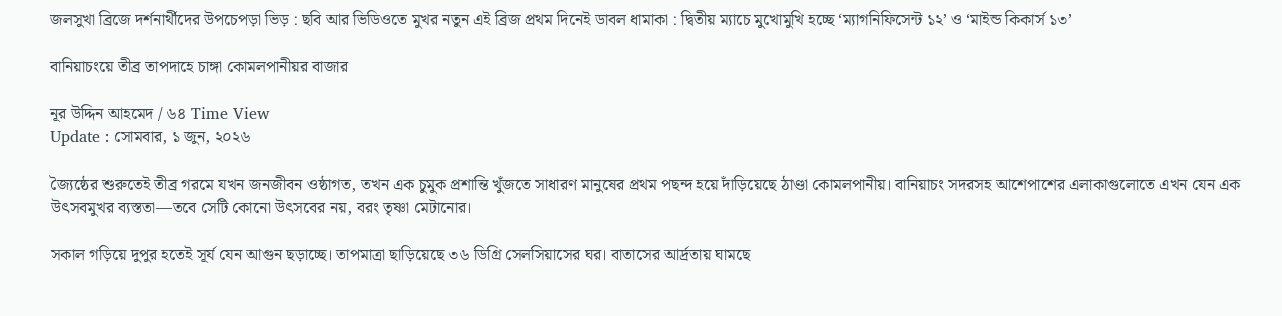জলসুখা ব্রিজে দর্শনার্থীদের উপচেপড়া ভিড় : ছবি আর ভিডিওতে মুখর নতুন এই ব্রিজ প্রথম দিনেই ডাবল ধামাকা : দ্বিতীয় ম্যাচে মুখোমুখি হচ্ছে ‘ম্যাগনিফিসেন্ট ১২’ ও ‘মাইন্ড কিকার্স ১৩’

বানিয়াচংয়ে তীব্র তাপদাহে চাঙ্গা কোমলপানীয়র বাজার

নূর উদ্দিন আহমেদ / ৬৪ Time View
Update : সোমবার, ১ জুন, ২০২৬

জ্যৈষ্ঠের শুরুতেই তীব্র গরমে যখন জনজীবন ওষ্ঠাগত, তখন এক চুমুক প্রশান্তি খুঁজতে সাধারণ মানুষের প্রথম পছন্দ হয়ে দাঁড়িয়েছে ঠাণ্ডা কোমলপানীয়। বানিয়াচং সদরসহ আশেপাশের এলাকাগুলোতে এখন যেন এক উৎসবমুখর ব্যস্ততা—তবে সেটি কোনো উৎসবের নয়, বরং তৃষ্ণা মেটানোর।

সকাল গড়িয়ে দুপুর হতেই সূর্য যেন আগুন ছড়াচ্ছে। তাপমাত্রা ছাড়িয়েছে ৩৬ ডিগ্রি সেলসিয়াসের ঘর। বাতাসের আর্দ্রতায় ঘামছে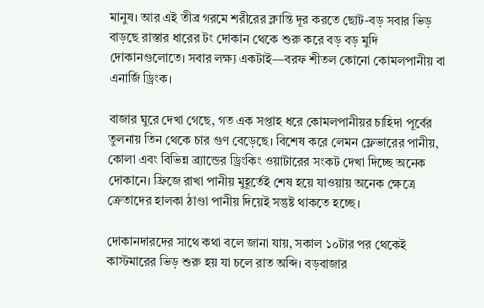মানুষ। আর এই তীব্র গরমে শরীরের ক্লান্তি দূর করতে ছোট-বড় সবার ভিড় বাড়ছে রাস্তার ধারের টং দোকান থেকে শুরু করে বড় বড় মুদি দোকানগুলোতে। সবার লক্ষ্য একটাই—বরফ শীতল কোনো কোমলপানীয় বা এনার্জি ড্রিংক।

বাজার ঘুরে দেখা গেছে, গত এক সপ্তাহ ধরে কোমলপানীয়র চাহিদা পূর্বের তুলনায় তিন থেকে চার গুণ বেড়েছে। বিশেষ করে লেমন ফ্লেভারের পানীয়, কোলা এবং বিভিন্ন ব্র্যান্ডের ড্রিংকিং ওয়াটারের সংকট দেখা দিচ্ছে অনেক দোকানে। ফ্রিজে রাখা পানীয় মুহূর্তেই শেষ হয়ে যাওয়ায় অনেক ক্ষেত্রে ক্রেতাদের হালকা ঠাণ্ডা পানীয় দিয়েই সন্তুষ্ট থাকতে হচ্ছে।

দোকানদারদের সাথে কথা বলে জানা যায়, সকাল ১০টার পর থেকেই কাস্টমারের ভিড় শুরু হয় যা চলে রাত অব্দি। বড়বাজার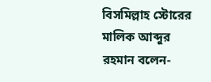বিসমিল্লাহ স্টোরের মালিক আব্দুর রহমান বলেন-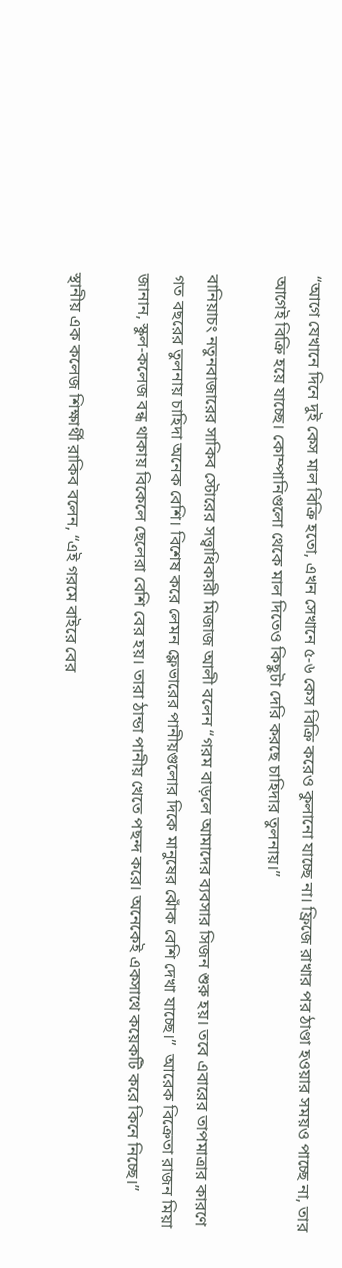“আগে যেখানে দিনে দুই কেস মাল বিক্রি হতো, এখন সেখানে ৫-৬ কেস বিক্রি করেও কুলানো যাচ্ছে না। ফ্রিজে রাখার পর ঠাণ্ডা হওয়ার সময়ও পাচ্ছে না, তার আগেই বিক্রি হয়ে যাচ্ছে। কোম্পানিগুলো থেকে মাল দিতেও কিছুটা দেরি করছে চাহিদার তুলনায়।”

বানিয়াচং নতুনবাজারের সাকিব স্টোরের সত্ত্বাধিকারী মিজাজ আলী বলেন “গরম বাড়লে আমাদের ব্যবসার সিজন শুরু হয়। তবে এবারের তাপমাত্রার কারণে গত বছরের তুলনায় চাহিদা অনেক বেশি। বিশেষ করে লেমন ফ্লেভারের পানীয়গুলোর দিকে মানুষের ঝোঁক বেশি দেখা যাচ্ছে।”  আরেক বিক্রেতা রাজন মিয়া জানান, স্কুল-কলেজ বন্ধ থাকায় বিকেলে ছেলেরা বেশি বের হয়। তারা ঠান্ডা পানীয় খেতে পছন্দ করে। অনেকেই একসাথে কয়েকটি করে কিনে নিচ্ছে।”

স্থানীয় এক কলেজ শিক্ষার্থী রাকিব বলেন, “এই গরমে বাইরে বের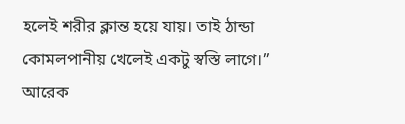হলেই শরীর ক্লান্ত হয়ে যায়। তাই ঠান্ডা কোমলপানীয় খেলেই একটু স্বস্তি লাগে।” আরেক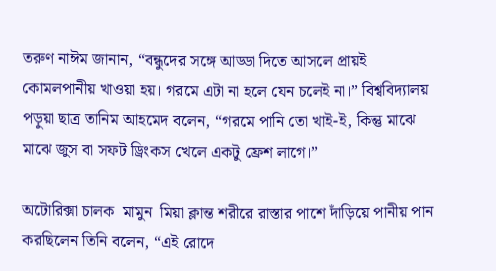তরুণ নাঈম জানান, “বন্ধুদের সঙ্গে আড্ডা দিতে আসলে প্রায়ই কোমলপানীয় খাওয়া হয়। গরমে এটা না হলে যেন চলেই না।” বিশ্ববিদ্যালয় পড়ুয়া ছাত্র তানিম আহমেদ বলেন, “গরমে পানি তো খাই-ই, কিন্তু মাঝে মাঝে জুস বা সফট ড্রিংকস খেলে একটু ফ্রেশ লাগে।”

অটোরিক্সা চালক  মামুন  মিয়া ক্লান্ত শরীরে রাস্তার পাশে দাঁড়িয়ে পানীয় পান করছিলেন তিনি বলেন, “এই রোদে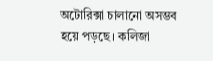অটোরিক্সা চালানো অসম্ভব হয়ে পড়ছে। কলিজা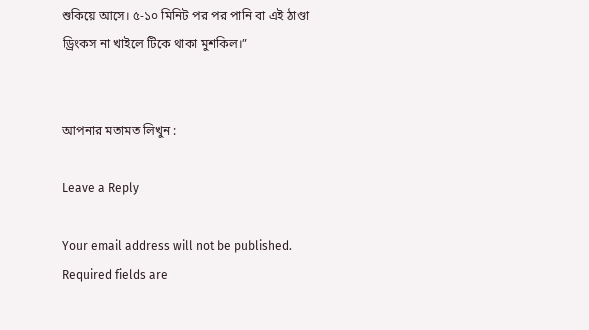শুকিয়ে আসে। ৫-১০ মিনিট পর পর পানি বা এই ঠাণ্ডা ড্রিংকস না খাইলে টিকে থাকা মুশকিল।”


আপনার মতামত লিখুন :

Leave a Reply

Your email address will not be published. Required fields are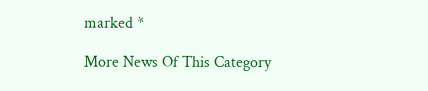marked *

More News Of This Category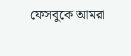ফেসবুকে আমরা